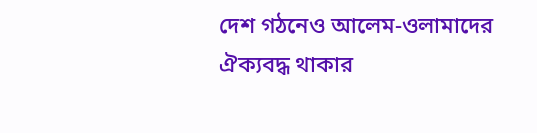দেশ গঠনেও আলেম-ওলামাদের ঐক্যবদ্ধ থাকার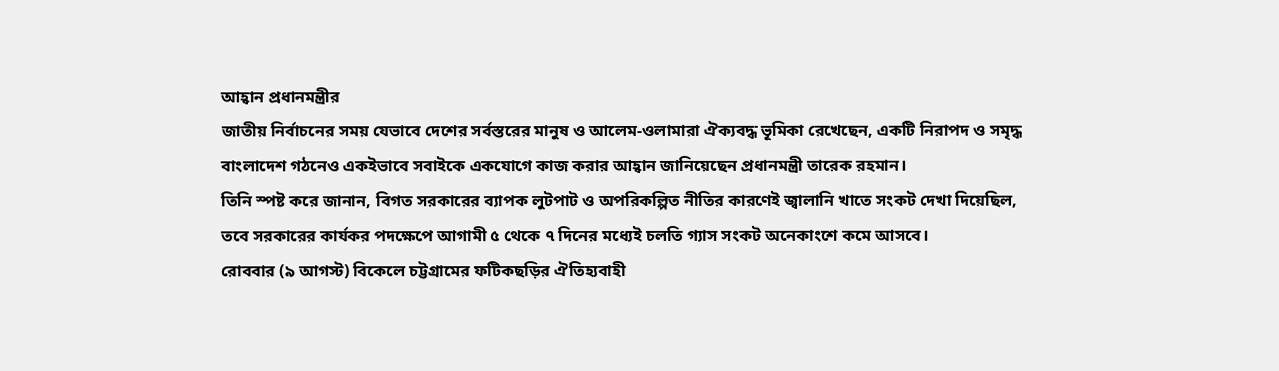আহ্বান প্রধানমন্ত্রীর
জাতীয় নির্বাচনের সময় যেভাবে দেশের সর্বস্তরের মানুষ ও আলেম-ওলামারা ঐক্যবদ্ধ ভূমিকা রেখেছেন, একটি নিরাপদ ও সমৃদ্ধ বাংলাদেশ গঠনেও একইভাবে সবাইকে একযোগে কাজ করার আহ্বান জানিয়েছেন প্রধানমন্ত্রী তারেক রহমান।
তিনি স্পষ্ট করে জানান, বিগত সরকারের ব্যাপক লুটপাট ও অপরিকল্পিত নীতির কারণেই জ্বালানি খাতে সংকট দেখা দিয়েছিল, তবে সরকারের কার্যকর পদক্ষেপে আগামী ৫ থেকে ৭ দিনের মধ্যেই চলতি গ্যাস সংকট অনেকাংশে কমে আসবে।
রোববার (৯ আগস্ট) বিকেলে চট্টগ্রামের ফটিকছড়ির ঐতিহ্যবাহী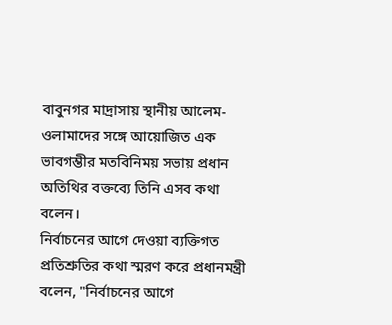বাবুনগর মাদ্রাসায় স্থানীয় আলেম-ওলামাদের সঙ্গে আয়োজিত এক ভাবগম্ভীর মতবিনিময় সভায় প্রধান অতিথির বক্তব্যে তিনি এসব কথা বলেন।
নির্বাচনের আগে দেওয়া ব্যক্তিগত প্রতিশ্রুতির কথা স্মরণ করে প্রধানমন্ত্রী বলেন, "নির্বাচনের আগে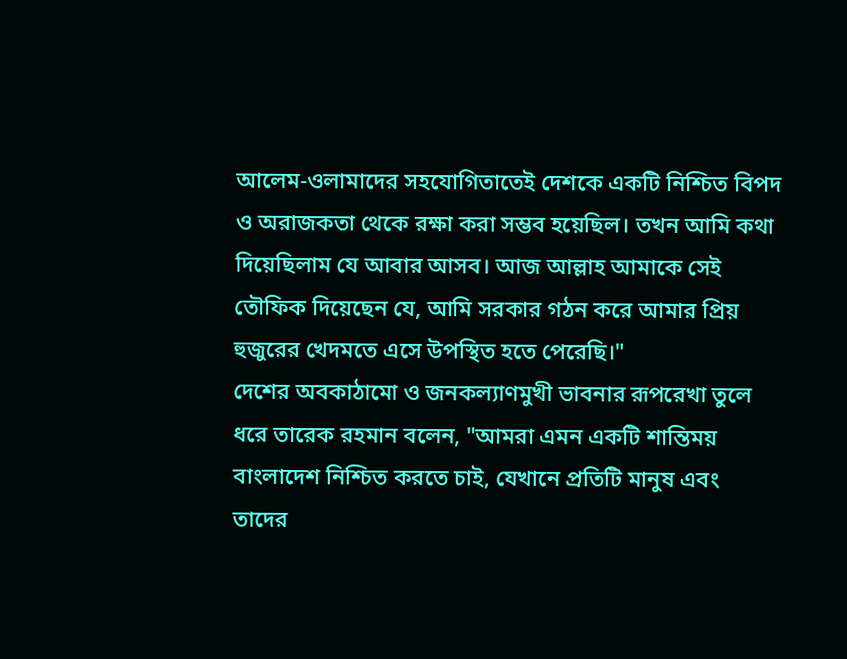আলেম-ওলামাদের সহযোগিতাতেই দেশকে একটি নিশ্চিত বিপদ ও অরাজকতা থেকে রক্ষা করা সম্ভব হয়েছিল। তখন আমি কথা দিয়েছিলাম যে আবার আসব। আজ আল্লাহ আমাকে সেই তৌফিক দিয়েছেন যে, আমি সরকার গঠন করে আমার প্রিয় হুজুরের খেদমতে এসে উপস্থিত হতে পেরেছি।"
দেশের অবকাঠামো ও জনকল্যাণমুখী ভাবনার রূপরেখা তুলে ধরে তারেক রহমান বলেন, "আমরা এমন একটি শান্তিময় বাংলাদেশ নিশ্চিত করতে চাই, যেখানে প্রতিটি মানুষ এবং তাদের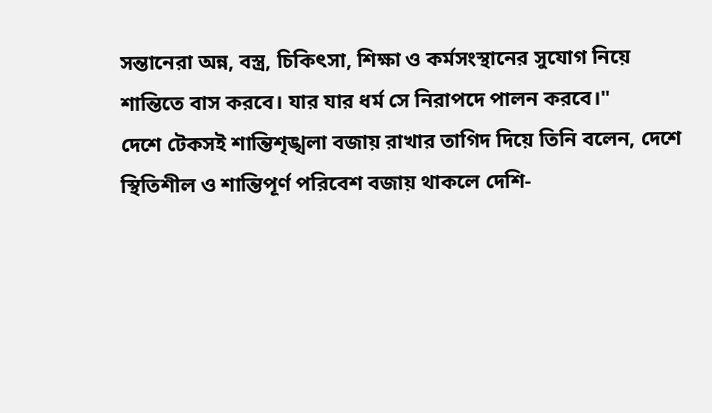সন্তানেরা অন্ন, বস্ত্র, চিকিৎসা, শিক্ষা ও কর্মসংস্থানের সুযোগ নিয়ে শান্তিতে বাস করবে। যার যার ধর্ম সে নিরাপদে পালন করবে।"
দেশে টেকসই শান্তিশৃঙ্খলা বজায় রাখার তাগিদ দিয়ে তিনি বলেন, দেশে স্থিতিশীল ও শান্তিপূর্ণ পরিবেশ বজায় থাকলে দেশি-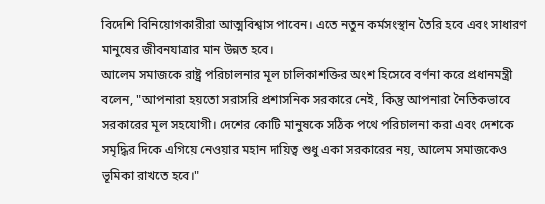বিদেশি বিনিয়োগকারীরা আত্মবিশ্বাস পাবেন। এতে নতুন কর্মসংস্থান তৈরি হবে এবং সাধারণ মানুষের জীবনযাত্রার মান উন্নত হবে।
আলেম সমাজকে রাষ্ট্র পরিচালনার মূল চালিকাশক্তির অংশ হিসেবে বর্ণনা করে প্রধানমন্ত্রী বলেন, "আপনারা হয়তো সরাসরি প্রশাসনিক সরকারে নেই, কিন্তু আপনারা নৈতিকভাবে সরকারের মূল সহযোগী। দেশের কোটি মানুষকে সঠিক পথে পরিচালনা করা এবং দেশকে সমৃদ্ধির দিকে এগিয়ে নেওয়ার মহান দায়িত্ব শুধু একা সরকারের নয়, আলেম সমাজকেও ভূমিকা রাখতে হবে।"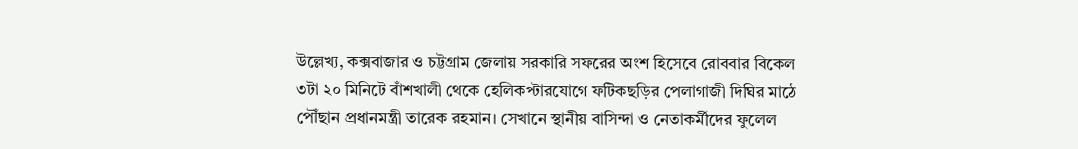উল্লেখ্য, কক্সবাজার ও চট্টগ্রাম জেলায় সরকারি সফরের অংশ হিসেবে রোববার বিকেল ৩টা ২০ মিনিটে বাঁশখালী থেকে হেলিকপ্টারযোগে ফটিকছড়ির পেলাগাজী দিঘির মাঠে পৌঁছান প্রধানমন্ত্রী তারেক রহমান। সেখানে স্থানীয় বাসিন্দা ও নেতাকর্মীদের ফুলেল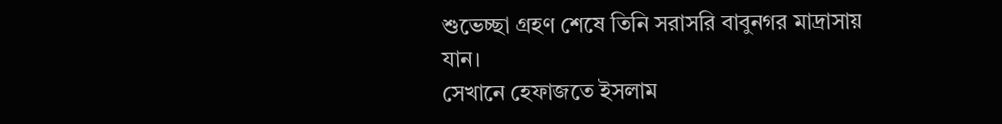শুভেচ্ছা গ্রহণ শেষে তিনি সরাসরি বাবুনগর মাদ্রাসায় যান।
সেখানে হেফাজতে ইসলাম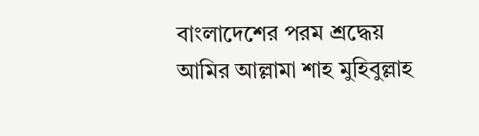বাংলাদেশের পরম শ্রদ্ধেয় আমির আল্লামা শাহ মুহিবুল্লাহ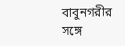বাবুনগরীর সঙ্গে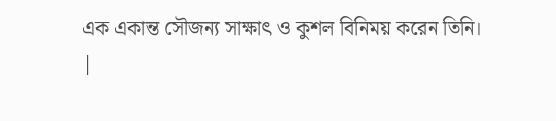এক একান্ত সৌজন্য সাক্ষাৎ ও কুশল বিনিময় করেন তিনি।
|